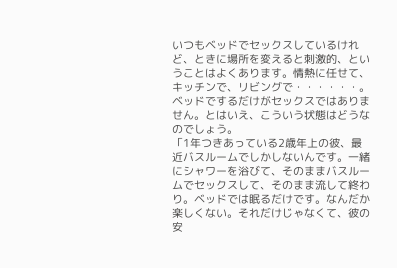いつもベッドでセックスしているけれど、ときに場所を変えると刺激的、ということはよくあります。情熱に任せて、キッチンで、リビングで・・・・・・。ベッドでするだけがセックスではありません。とはいえ、こういう状態はどうなのでしょう。
「1年つきあっている2歳年上の彼、最近バスルームでしかしないんです。一緒にシャワーを浴びて、そのままバスルームでセックスして、そのまま流して終わり。ベッドでは眠るだけです。なんだか楽しくない。それだけじゃなくて、彼の安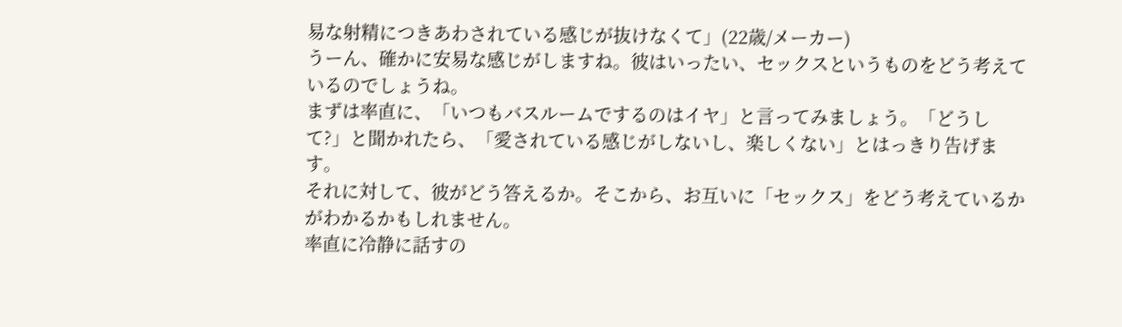易な射精につきあわされている感じが抜けなくて」(22歳/メーカー)
うーん、確かに安易な感じがしますね。彼はいったい、セックスというものをどう考えているのでしょうね。
まずは率直に、「いつもバスルームでするのはイヤ」と言ってみましょう。「どうして?」と聞かれたら、「愛されている感じがしないし、楽しくない」とはっきり告げます。
それに対して、彼がどう答えるか。そこから、お互いに「セックス」をどう考えているかがわかるかもしれません。
率直に冷静に話すの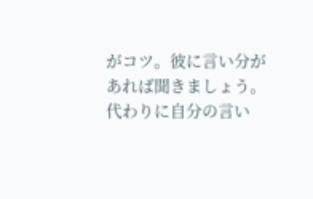がコツ。彼に言い分があれば聞きましょう。代わりに自分の言い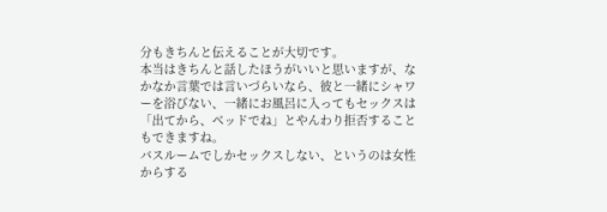分もきちんと伝えることが大切です。
本当はきちんと話したほうがいいと思いますが、なかなか言葉では言いづらいなら、彼と一緒にシャワーを浴びない、一緒にお風呂に入ってもセックスは「出てから、ベッドでね」とやんわり拒否することもできますね。
バスルームでしかセックスしない、というのは女性からする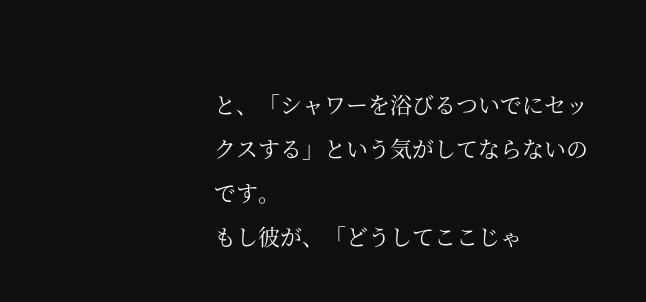と、「シャワーを浴びるついでにセックスする」という気がしてならないのです。
もし彼が、「どうしてここじゃ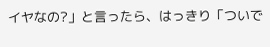イヤなの?」と言ったら、はっきり「ついで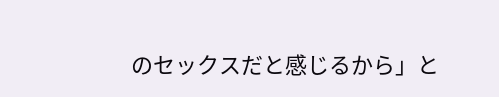のセックスだと感じるから」と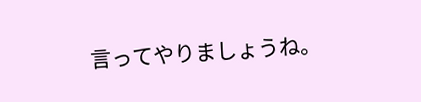言ってやりましょうね。